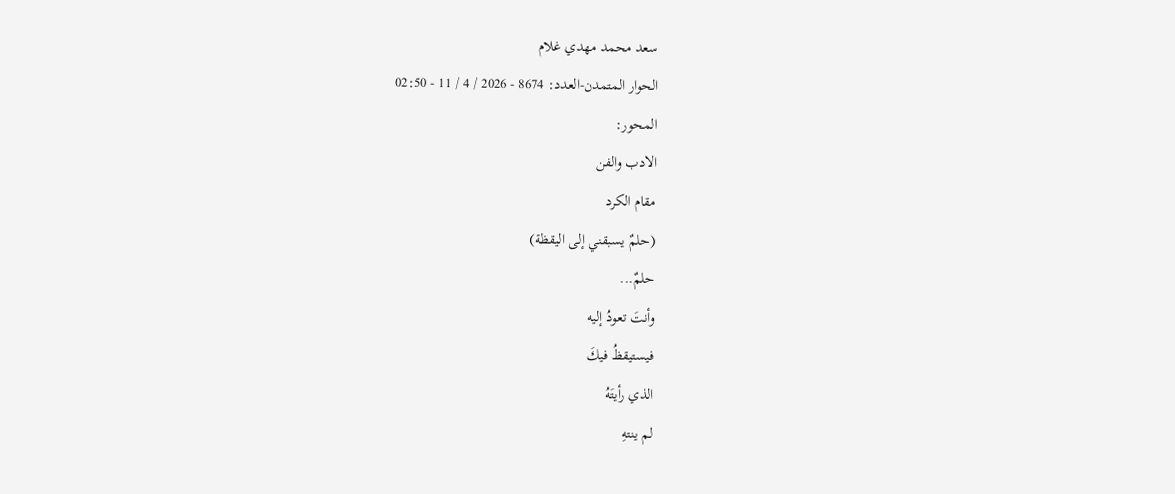سعد محمد مهدي غلام
الحوار المتمدن-العدد: 8674 - 2026 / 4 / 11 - 02:50
المحور:
الادب والفن
مقام الكرد
(حلمٌ يسبقني إلى اليقظة)
حلمٌ...
وأنتَ تعودُ إليه
فيستيقظُ فيكَ
الذي رأيتَهُ
لم ينتهِ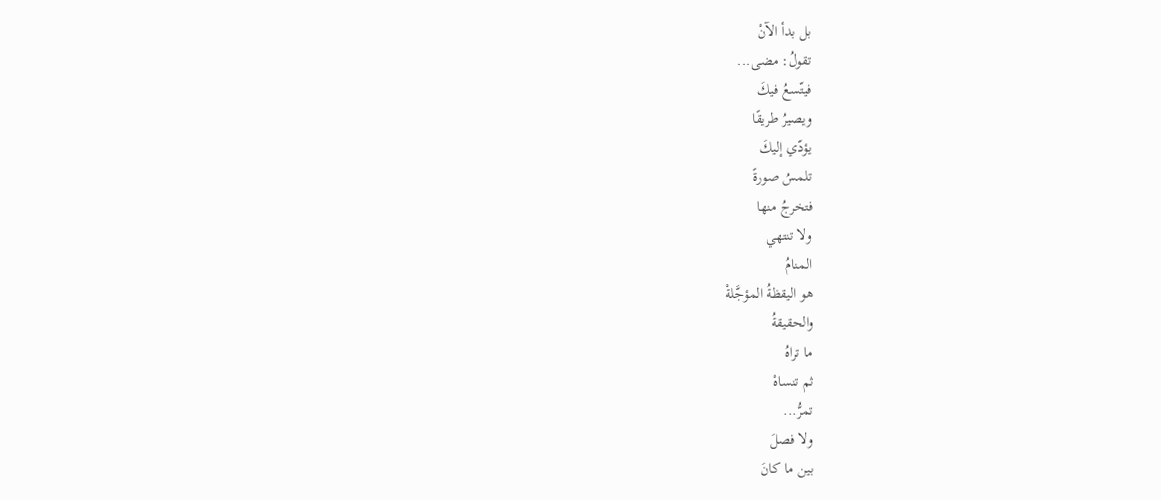بل بدأ الآنْ
تقولُ: مضى...
فيتّسعُ فيكَ
ويصيرُ طريقًا
يؤدّي إليكَ
تلمسُ صورةً
فتخرجُ منها
ولا تنتهي
المنامُ
هو اليقظةُ المؤجَّلةْ
والحقيقةُ
ما تراهُ
ثم تنساهْ
تمرُّ...
ولا فصلَ
بين ما كانَ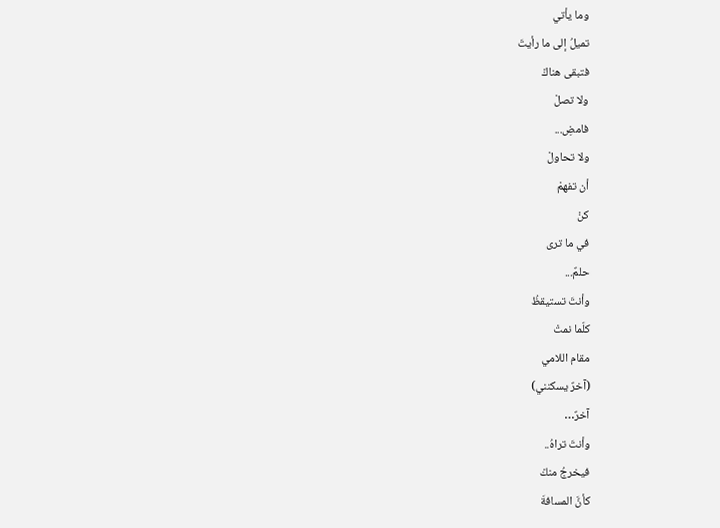وما يأتي
تميلُ إلى ما رأيتَ
فتبقى هناكْ
ولا تصلْ
فامضِ...
ولا تحاولْ
أن تفهمْ
كنْ
في ما ترى
حلمٌ...
وأنتَ تستيقظُ
كلّما نمتْ
مقام اللامي
(آخرٌ يسكنني)
آخرٌ…
وأنتَ تراهُ..
فيخرجُ منكْ
كأنَّ المسافةَ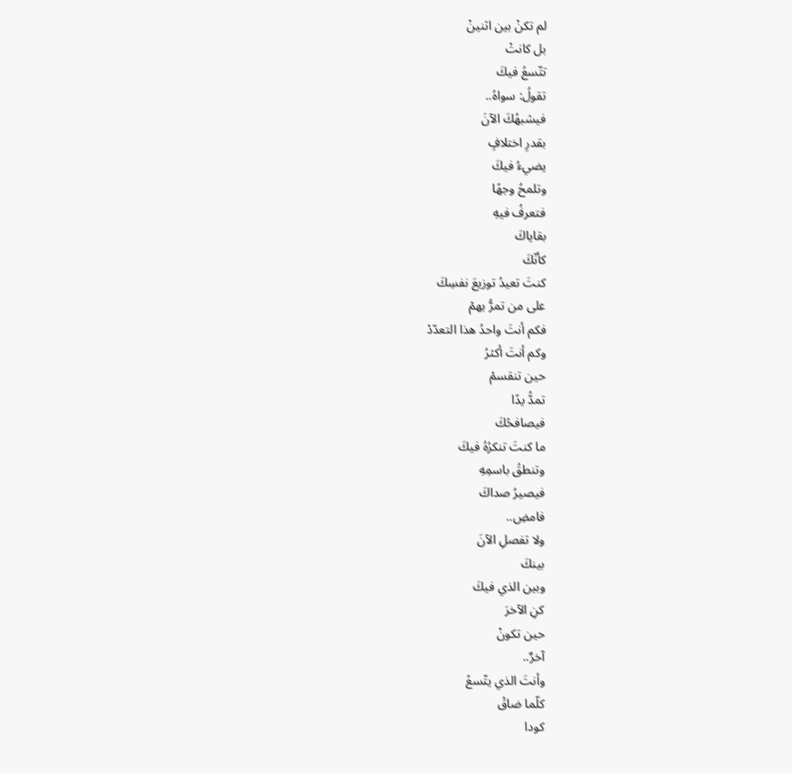لم تكنْ بين اثنينْ
بل كانتْ
تتّسعُ فيكَ
تقولُ: سواهُ..
فيشبهُكَ الآنَ
بقدرِ اختلافٍ
يضيءُ فيكَ
وتلمحُ وجهًا
فتعرفُ فيهِ
بقاياكَ
كأنّكَ
كنتَ تعيدُ توزيعَ نفسِكَ
على من تمرُّ بهمْ
فكم أنتَ واحدُ هذا التعدّدْ
وكم أنتَ أكثرُ
حين تنقسمْ
تمدُّ يدًا
فيصافحُكَ
ما كنتَ تنكرُهُ فيكَ
وتنطقُ باسمِهِ
فيصيرُ صداكَ
فامضِ..
ولا تفصلِ الآنَ
بينكَ
وبين الذي فيكَ
كنِ الآخرَ
حين تكونْ
آخرٌ..
وأنتَ الذي يتّسعُ
كلّما ضاقْ
كودا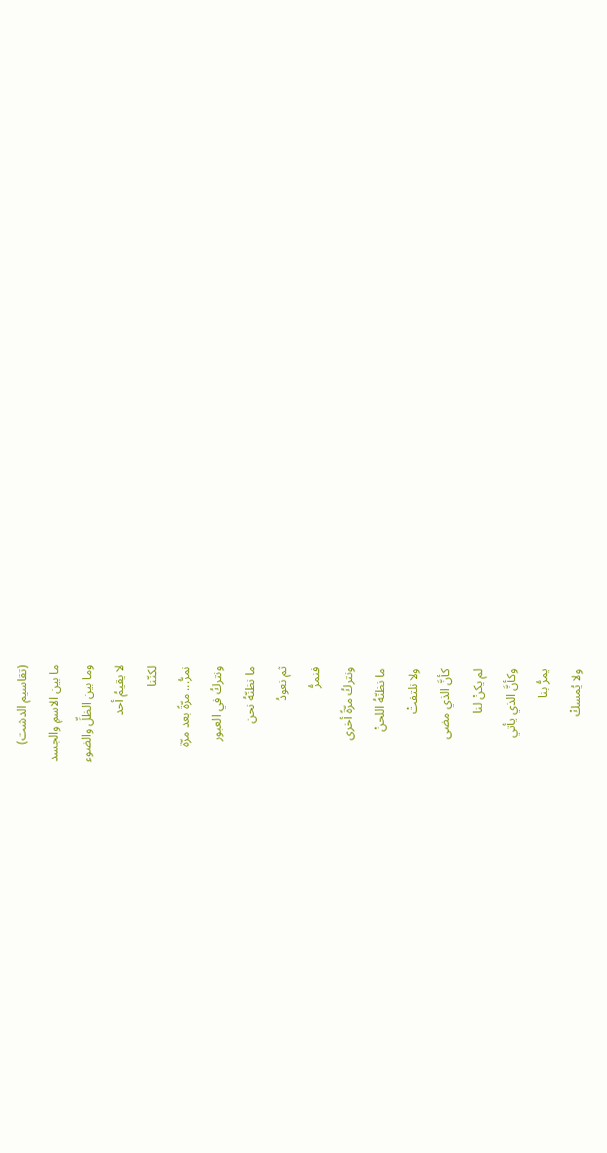(تقاسيم الدشت)
ما بين الاسمِ والجسد
وما بين الظلِّ والضوء
لا يقيمُ أحد
لكنّنا
نمرُّ... مرّةً بعد مرّة
ونتركُ في العبور
ما نظنّهُ نحن
ثم نعودُ
فنمرُّ
ونتركُ مرّةً أخرى
ما نظنّهُ اللحنْ
ولا نلتفتْ
كأنَّ الذي مضى
لم يكنْ لنا
وكأنَّ الذي يأتي
يمرُّ بنا
ولا يُمسكْ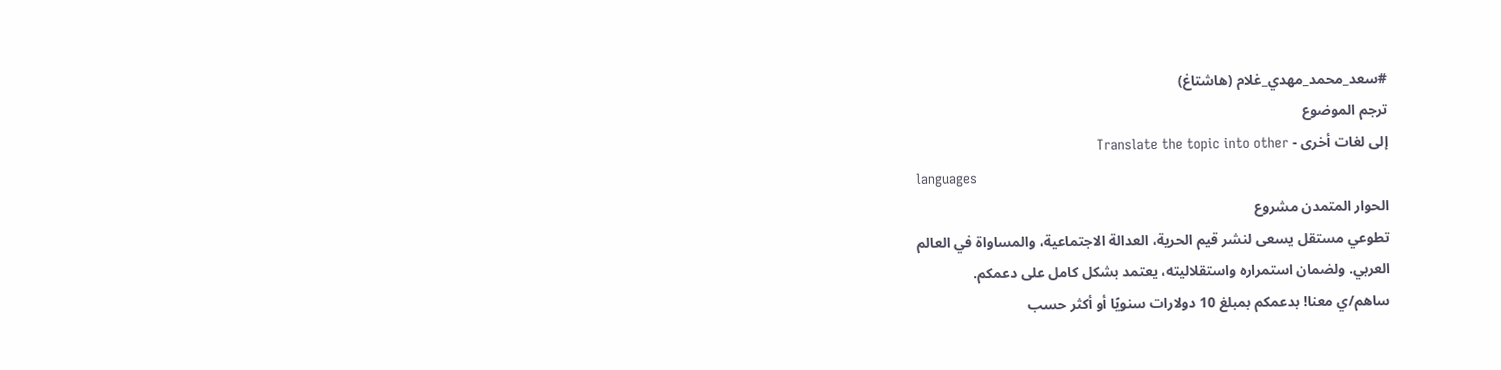#سعد_محمد_مهدي_غلام (هاشتاغ)
ترجم الموضوع
إلى لغات أخرى - Translate the topic into other
languages
الحوار المتمدن مشروع
تطوعي مستقل يسعى لنشر قيم الحرية، العدالة الاجتماعية، والمساواة في العالم
العربي. ولضمان استمراره واستقلاليته، يعتمد بشكل كامل على دعمكم.
ساهم/ي معنا! بدعمكم بمبلغ 10 دولارات سنويًا أو أكثر حسب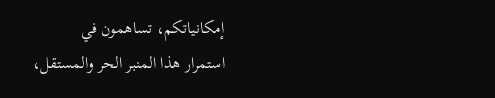إمكانياتكم، تساهمون في
استمرار هذا المنبر الحر والمستقل،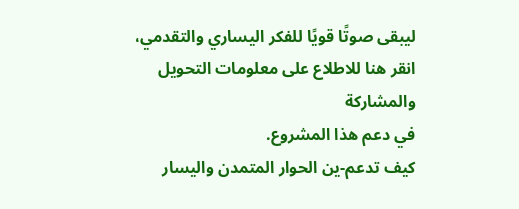ليبقى صوتًا قويًا للفكر اليساري والتقدمي،
انقر هنا للاطلاع على معلومات التحويل والمشاركة
في دعم هذا المشروع.
كيف تدعم-ين الحوار المتمدن واليسار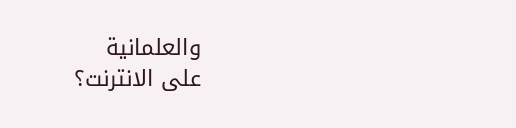والعلمانية
على الانترنت؟